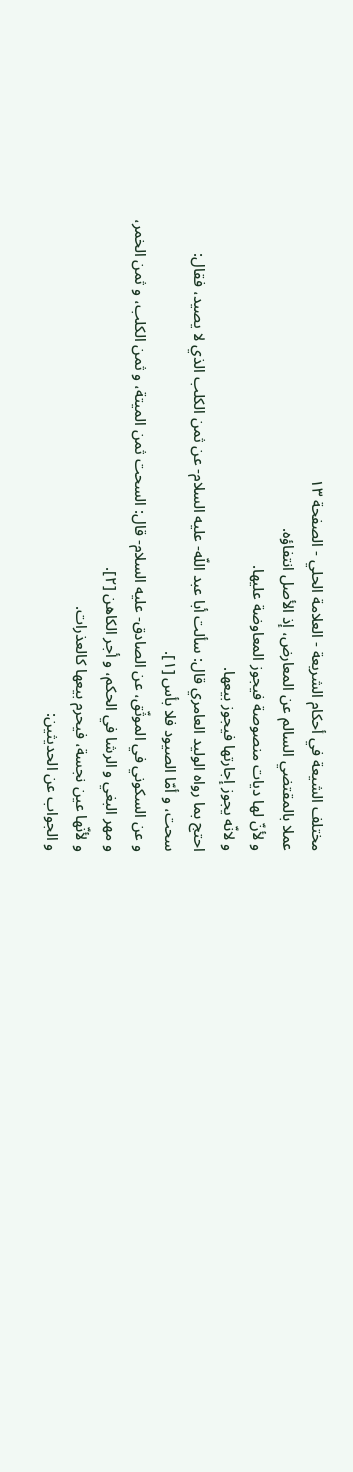مختلف الشيعة في أحكام الشريعة - العلامة الحلي - الصفحة ١٣
عملا بالمقتضي السالم عن المعارض، إذ الأصل انتفاؤه.
و لأنّ لها ديات منصوصة فيجوز المعاوضة عليها.
و لانّه يجوز إجارتها فيجوز بيعها.
احتج بما رواه الوليد العامري قال: سألت أبا عبد اللّه- عليه السلام- عن ثمن الكلب الذي لا يصيد، فقال: سحت، و أمّا الصيود فلا بأس [١].
و عن السكوني في الموثّق، عن الصادق- عليه السلام- قال: السحت ثمن الميتة، و ثمن الكلب، و ثمن الخمر، و مهر البغي و الرشا في الحكم، و أجر الكاهن [٢].
و لأنّها عين نجسة، فيحرم بيعها كالعذرات.
و الجواب عن الحديثين: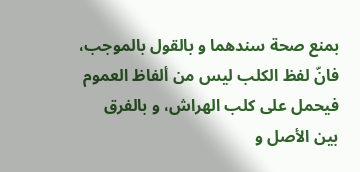بمنع صحة سندهما و بالقول بالموجب، فانّ لفظ الكلب ليس من ألفاظ العموم فيحمل على كلب الهراش، و بالفرق بين الأصل و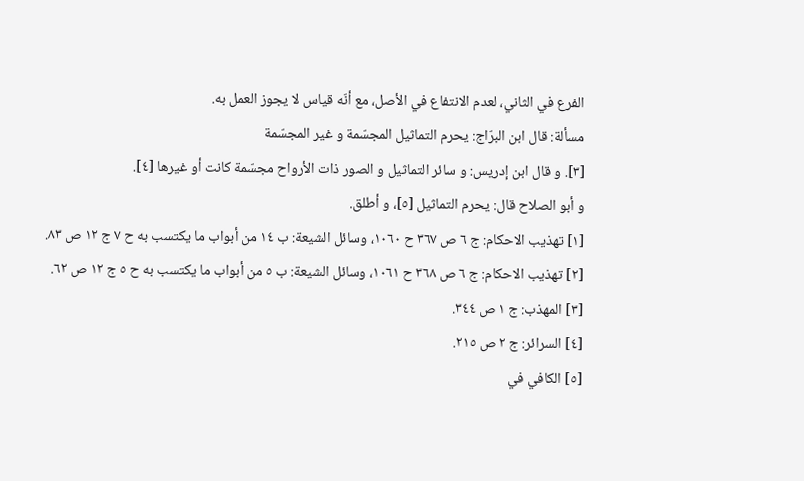الفرع في الثاني، لعدم الانتفاع في الأصل، مع أنّه قياس لا يجوز العمل به.
مسألة: قال ابن البرّاج: يحرم التماثيل المجسّمة و غير المجسّمة
[٣]. و قال ابن إدريس: و سائر التماثيل و الصور ذات الأرواح مجسّمة كانت أو غيرها [٤].
و أبو الصلاح قال: يحرم التماثيل [٥]، و أطلق.
[١] تهذيب الاحكام: ج ٦ ص ٣٦٧ ح ١٠٦٠، وسائل الشيعة: ب ١٤ من أبواب ما يكتسب به ح ٧ ج ١٢ ص ٨٣.
[٢] تهذيب الاحكام: ج ٦ ص ٣٦٨ ح ١٠٦١، وسائل الشيعة: ب ٥ من أبواب ما يكتسب به ح ٥ ج ١٢ ص ٦٢.
[٣] المهذب: ج ١ ص ٣٤٤.
[٤] السرائر: ج ٢ ص ٢١٥.
[٥] الكافي في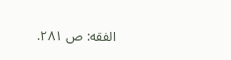الفقه: ص ٢٨١.